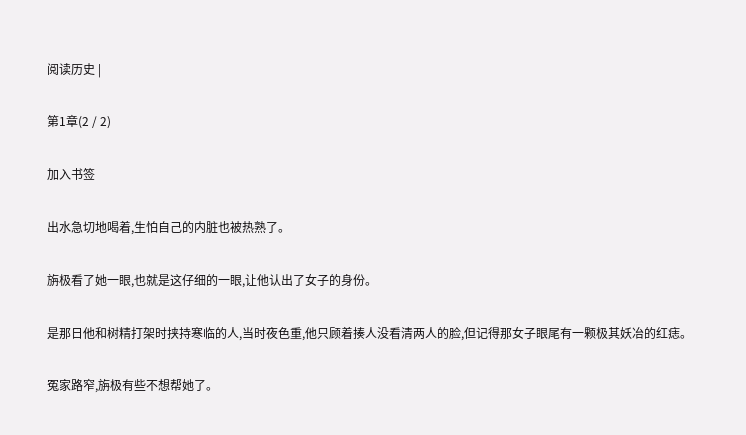阅读历史 |

第1章(2 / 2)

加入书签

出水急切地喝着,生怕自己的内脏也被热熟了。

旃极看了她一眼,也就是这仔细的一眼,让他认出了女子的身份。

是那日他和树精打架时挟持寒临的人,当时夜色重,他只顾着揍人没看清两人的脸,但记得那女子眼尾有一颗极其妖冶的红痣。

冤家路窄,旃极有些不想帮她了。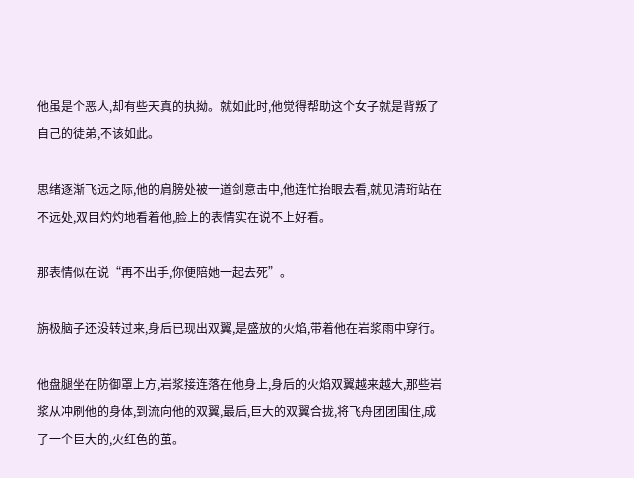他虽是个恶人,却有些天真的执拗。就如此时,他觉得帮助这个女子就是背叛了自己的徒弟,不该如此。

思绪逐渐飞远之际,他的肩膀处被一道剑意击中,他连忙抬眼去看,就见清珩站在不远处,双目灼灼地看着他,脸上的表情实在说不上好看。

那表情似在说“再不出手,你便陪她一起去死”。

旃极脑子还没转过来,身后已现出双翼,是盛放的火焰,带着他在岩浆雨中穿行。

他盘腿坐在防御罩上方,岩浆接连落在他身上,身后的火焰双翼越来越大,那些岩浆从冲刷他的身体,到流向他的双翼,最后,巨大的双翼合拢,将飞舟团团围住,成了一个巨大的,火红色的茧。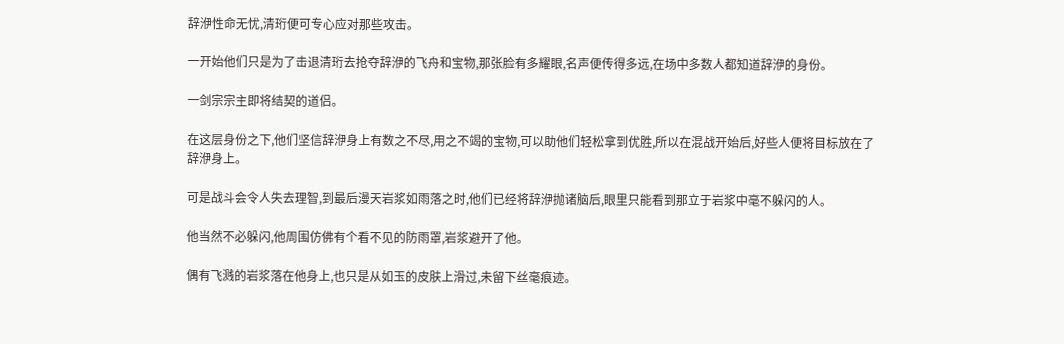辞洢性命无忧,清珩便可专心应对那些攻击。

一开始他们只是为了击退清珩去抢夺辞洢的飞舟和宝物,那张脸有多耀眼,名声便传得多远,在场中多数人都知道辞洢的身份。

一剑宗宗主即将结契的道侣。

在这层身份之下,他们坚信辞洢身上有数之不尽,用之不竭的宝物,可以助他们轻松拿到优胜,所以在混战开始后,好些人便将目标放在了辞洢身上。

可是战斗会令人失去理智,到最后漫天岩浆如雨落之时,他们已经将辞洢抛诸脑后,眼里只能看到那立于岩浆中毫不躲闪的人。

他当然不必躲闪,他周围仿佛有个看不见的防雨罩,岩浆避开了他。

偶有飞溅的岩浆落在他身上,也只是从如玉的皮肤上滑过,未留下丝毫痕迹。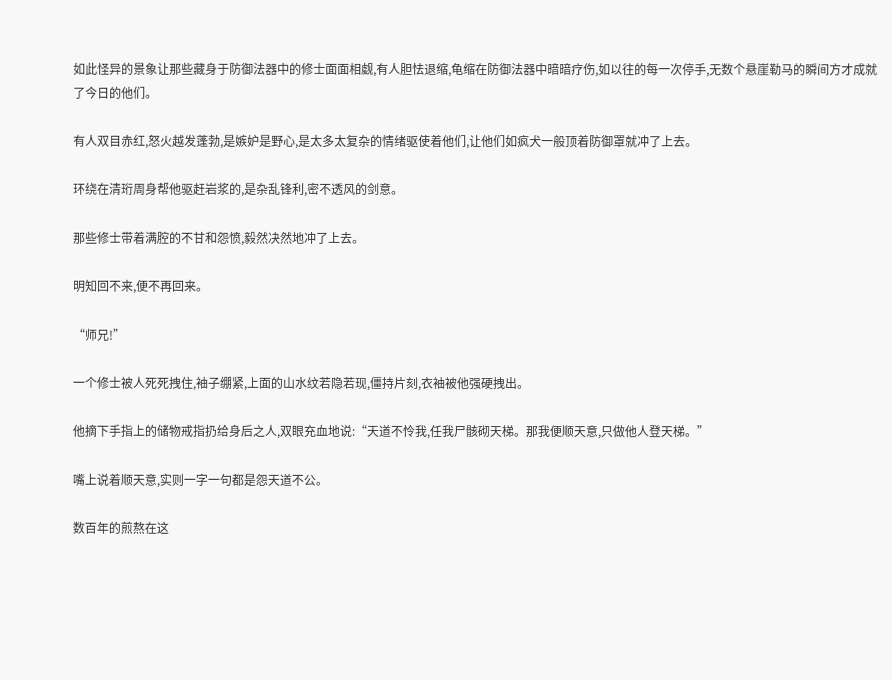如此怪异的景象让那些藏身于防御法器中的修士面面相觑,有人胆怯退缩,龟缩在防御法器中暗暗疗伤,如以往的每一次停手,无数个悬崖勒马的瞬间方才成就了今日的他们。

有人双目赤红,怒火越发蓬勃,是嫉妒是野心,是太多太复杂的情绪驱使着他们,让他们如疯犬一般顶着防御罩就冲了上去。

环绕在清珩周身帮他驱赶岩浆的,是杂乱锋利,密不透风的剑意。

那些修士带着满腔的不甘和怨愤,毅然决然地冲了上去。

明知回不来,便不再回来。

“师兄!”

一个修士被人死死拽住,袖子绷紧,上面的山水纹若隐若现,僵持片刻,衣袖被他强硬拽出。

他摘下手指上的储物戒指扔给身后之人,双眼充血地说:“天道不怜我,任我尸骸砌天梯。那我便顺天意,只做他人登天梯。”

嘴上说着顺天意,实则一字一句都是怨天道不公。

数百年的煎熬在这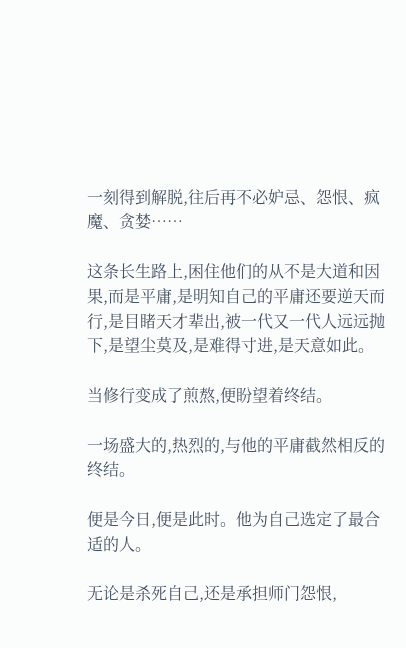一刻得到解脱,往后再不必妒忌、怨恨、疯魔、贪婪……

这条长生路上,困住他们的从不是大道和因果,而是平庸,是明知自己的平庸还要逆天而行,是目睹天才辈出,被一代又一代人远远抛下,是望尘莫及,是难得寸进,是天意如此。

当修行变成了煎熬,便盼望着终结。

一场盛大的,热烈的,与他的平庸截然相反的终结。

便是今日,便是此时。他为自己选定了最合适的人。

无论是杀死自己,还是承担师门怨恨,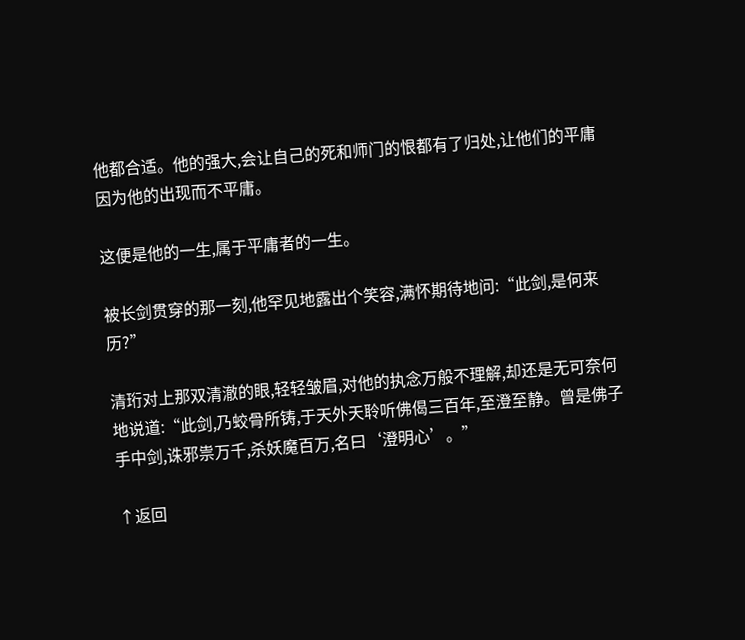他都合适。他的强大,会让自己的死和师门的恨都有了归处,让他们的平庸因为他的出现而不平庸。

这便是他的一生,属于平庸者的一生。

被长剑贯穿的那一刻,他罕见地露出个笑容,满怀期待地问:“此剑,是何来历?”

清珩对上那双清澈的眼,轻轻皱眉,对他的执念万般不理解,却还是无可奈何地说道:“此剑,乃蛟骨所铸,于天外天聆听佛偈三百年,至澄至静。曾是佛子手中剑,诛邪祟万千,杀妖魔百万,名曰‘澄明心’。”

↑返回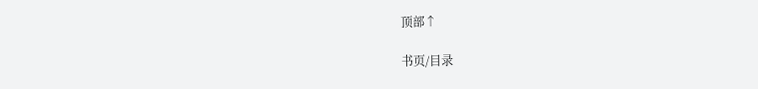顶部↑

书页/目录